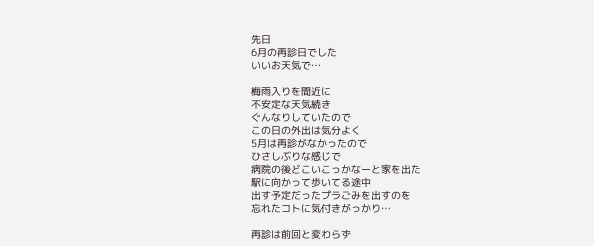先日
6月の再診日でした
いいお天気で…

梅雨入りを間近に
不安定な天気続き
ぐんなりしていたので
この日の外出は気分よく
5月は再診がなかったので
ひさしぶりな感じで
病院の後どこいこっかなーと家を出た
駅に向かって歩いてる途中
出す予定だったプラごみを出すのを
忘れたコトに気付きがっかり…

再診は前回と変わらず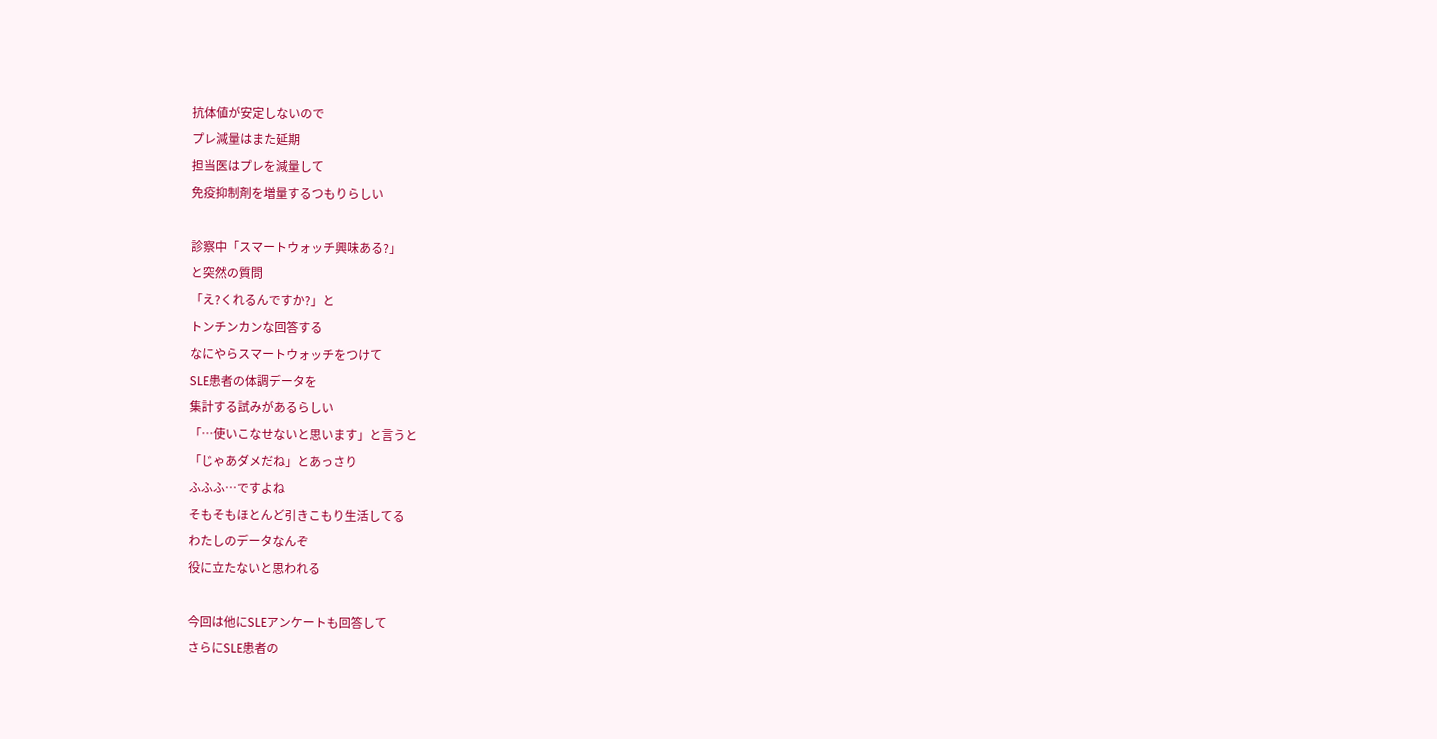抗体値が安定しないので
プレ減量はまた延期
担当医はプレを減量して
免疫抑制剤を増量するつもりらしい

診察中「スマートウォッチ興味ある?」
と突然の質問
「え?くれるんですか?」と
トンチンカンな回答する
なにやらスマートウォッチをつけて
SLE患者の体調データを
集計する試みがあるらしい
「…使いこなせないと思います」と言うと
「じゃあダメだね」とあっさり
ふふふ…ですよね
そもそもほとんど引きこもり生活してる
わたしのデータなんぞ
役に立たないと思われる

今回は他にSLEアンケートも回答して
さらにSLE患者の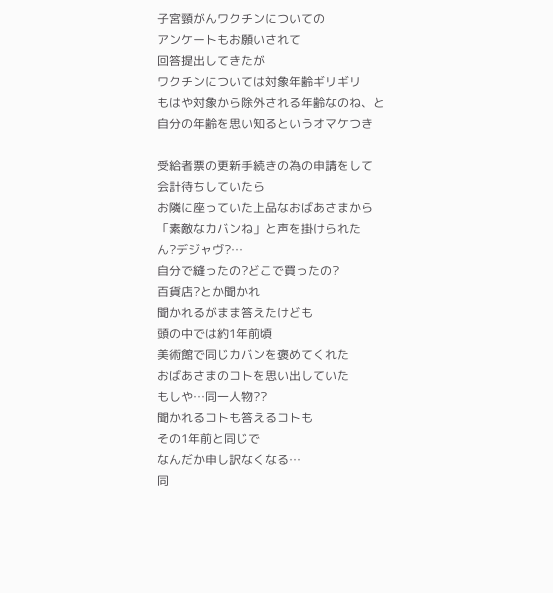子宮頸がんワクチンについての
アンケートもお願いされて
回答提出してきたが
ワクチンについては対象年齢ギリギリ
もはや対象から除外される年齢なのね、と
自分の年齢を思い知るというオマケつき

受給者票の更新手続きの為の申請をして
会計待ちしていたら
お隣に座っていた上品なおばあさまから
「素敵なカバンね」と声を掛けられた
ん?デジャヴ?…
自分で縫ったの?どこで買ったの?
百貨店?とか聞かれ
聞かれるがまま答えたけども
頭の中では約1年前頃
美術館で同じカバンを褒めてくれた
おばあさまのコトを思い出していた
もしや…同一人物??
聞かれるコトも答えるコトも
その1年前と同じで
なんだか申し訳なくなる…
同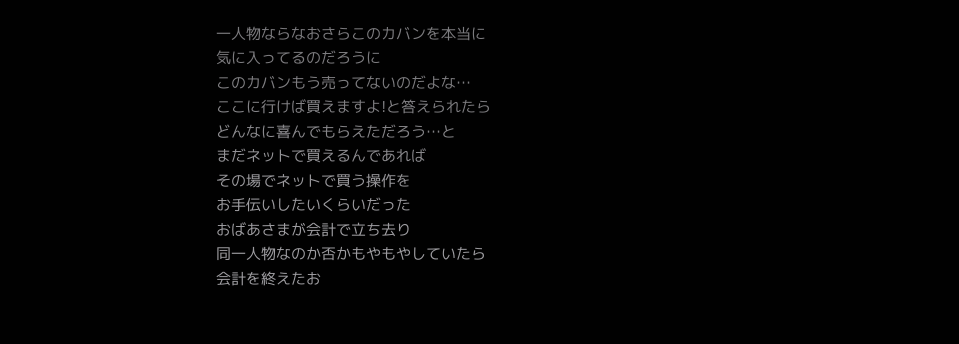一人物ならなおさらこのカバンを本当に
気に入ってるのだろうに
このカバンもう売ってないのだよな…
ここに行けば買えますよ!と答えられたら
どんなに喜んでもらえただろう…と
まだネットで買えるんであれば
その場でネットで買う操作を
お手伝いしたいくらいだった
おばあさまが会計で立ち去り
同一人物なのか否かもやもやしていたら
会計を終えたお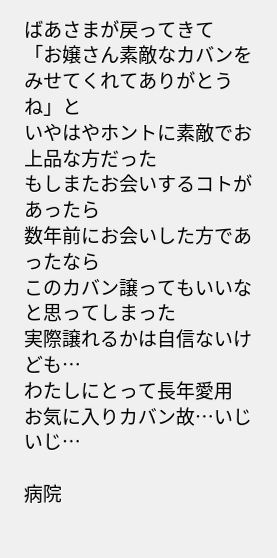ばあさまが戻ってきて
「お嬢さん素敵なカバンを
みせてくれてありがとうね」と
いやはやホントに素敵でお上品な方だった
もしまたお会いするコトがあったら
数年前にお会いした方であったなら
このカバン譲ってもいいなと思ってしまった
実際譲れるかは自信ないけども…
わたしにとって長年愛用
お気に入りカバン故…いじいじ…

病院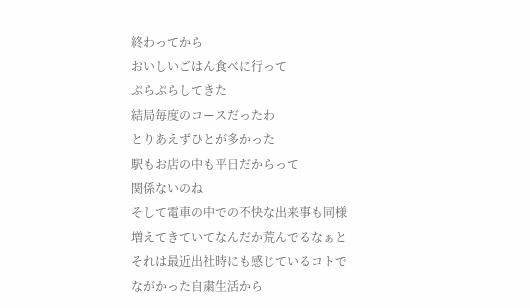終わってから
おいしいごはん食べに行って
ぷらぷらしてきた
結局毎度のコースだったわ
とりあえずひとが多かった
駅もお店の中も平日だからって
関係ないのね
そして電車の中での不快な出来事も同様
増えてきていてなんだか荒んでるなぁと
それは最近出社時にも感じているコトで
ながかった自粛生活から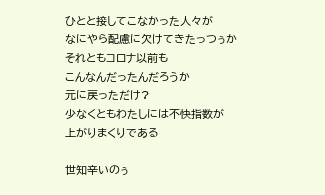ひとと接してこなかった人々が
なにやら配慮に欠けてきたっつぅか
それともコロナ以前も
こんなんだったんだろうか
元に戻っただけ?
少なくともわたしには不快指数が
上がりまくりである

世知辛いのぅ